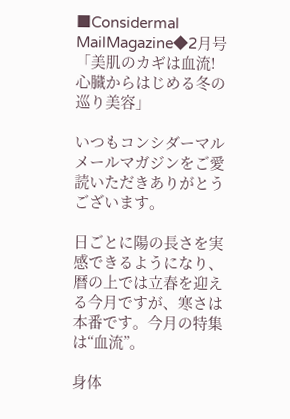■Considermal MailMagazine◆2月号「美肌のカギは血流!心臓からはじめる冬の巡り美容」

いつもコンシダーマルメールマガジンをご愛読いただきありがとうございます。

日ごとに陽の長さを実感できるようになり、暦の上では立春を迎える今月ですが、寒さは本番です。今月の特集は“血流”。

身体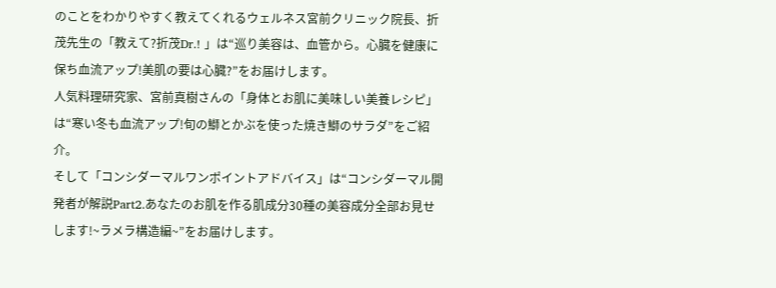のことをわかりやすく教えてくれるウェルネス宮前クリニック院長、折茂先生の「教えて?折茂Dr.! 」は“巡り美容は、血管から。心臓を健康に保ち血流アップ!美肌の要は心臓?”をお届けします。
人気料理研究家、宮前真樹さんの「身体とお肌に美味しい美養レシピ」は“寒い冬も血流アップ!旬の鰤とかぶを使った焼き鰤のサラダ”をご紹介。
そして「コンシダーマルワンポイントアドバイス」は“コンシダーマル開発者が解説Part2.あなたのお肌を作る肌成分30種の美容成分全部お⾒せします!~ラメラ構造編~”をお届けします。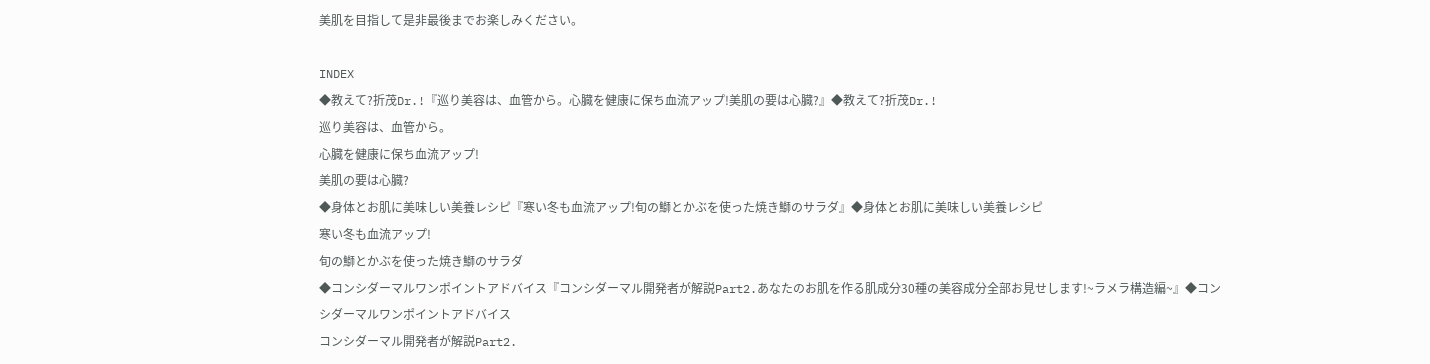美肌を目指して是非最後までお楽しみください。

INDEX
◆教えて?折茂Dr.!『巡り美容は、血管から。心臓を健康に保ち血流アップ!美肌の要は心臓?』◆教えて?折茂Dr.!
巡り美容は、血管から。
心臓を健康に保ち血流アップ!
美肌の要は心臓?
◆身体とお肌に美味しい美養レシピ『寒い冬も血流アップ!旬の鰤とかぶを使った焼き鰤のサラダ』◆身体とお肌に美味しい美養レシピ
寒い冬も血流アップ!
旬の鰤とかぶを使った焼き鰤のサラダ
◆コンシダーマルワンポイントアドバイス『コンシダーマル開発者が解説Part2.あなたのお肌を作る肌成分30種の美容成分全部お⾒せします!~ラメラ構造編~』◆コンシダーマルワンポイントアドバイス
コンシダーマル開発者が解説Part2.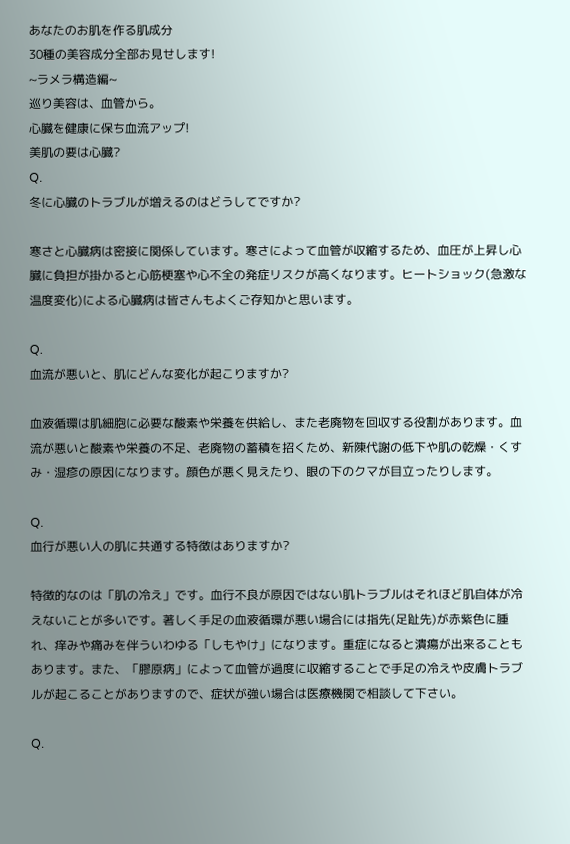あなたのお肌を作る肌成分
30種の美容成分全部お⾒せします!
~ラメラ構造編~
巡り美容は、血管から。
心臓を健康に保ち血流アップ!
美肌の要は心臓?
Q.
冬に心臓のトラブルが増えるのはどうしてですか?

寒さと心臓病は密接に関係しています。寒さによって血管が収縮するため、血圧が上昇し心臓に負担が掛かると心筋梗塞や心不全の発症リスクが高くなります。ヒートショック(急激な温度変化)による心臓病は皆さんもよくご存知かと思います。

Q.
血流が悪いと、肌にどんな変化が起こりますか?

血液循環は肌細胞に必要な酸素や栄養を供給し、また老廃物を回収する役割があります。血流が悪いと酸素や栄養の不足、老廃物の蓄積を招くため、新陳代謝の低下や肌の乾燥・くすみ・湿疹の原因になります。顔色が悪く見えたり、眼の下のクマが目立ったりします。

Q.
血行が悪い人の肌に共通する特徴はありますか?

特徴的なのは「肌の冷え」です。血行不良が原因ではない肌トラブルはそれほど肌自体が冷えないことが多いです。著しく手足の血液循環が悪い場合には指先(足趾先)が赤紫色に腫れ、痒みや痛みを伴ういわゆる「しもやけ」になります。重症になると潰瘍が出来ることもあります。また、「膠原病」によって血管が過度に収縮することで手足の冷えや皮膚トラブルが起こることがありますので、症状が強い場合は医療機関で相談して下さい。

Q.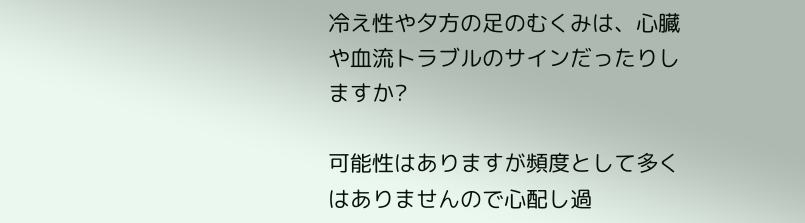冷え性や夕方の足のむくみは、心臓や血流トラブルのサインだったりしますか?

可能性はありますが頻度として多くはありませんので心配し過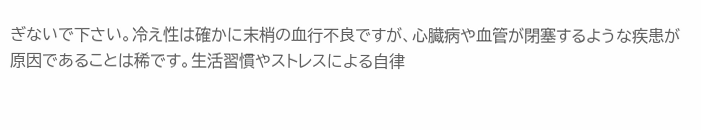ぎないで下さい。冷え性は確かに末梢の血行不良ですが、心臓病や血管が閉塞するような疾患が原因であることは稀です。生活習慣やストレスによる自律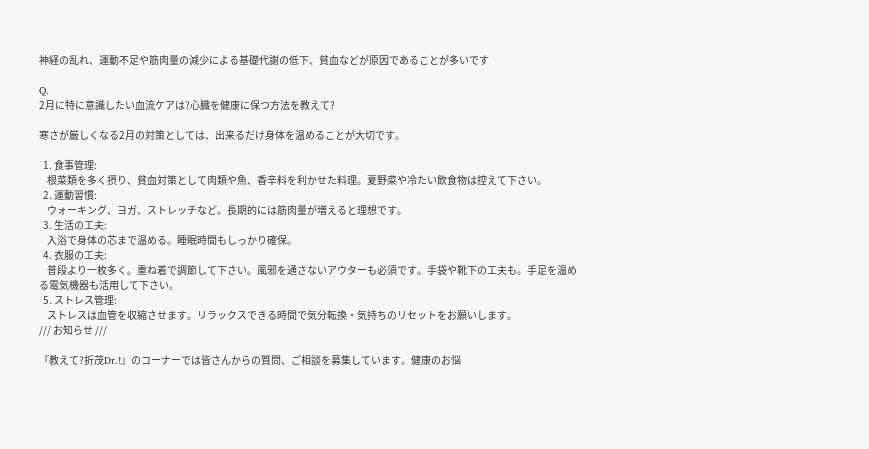神経の乱れ、運動不足や筋肉量の減少による基礎代謝の低下、貧血などが原因であることが多いです

Q.
2月に特に意識したい血流ケアは?心臓を健康に保つ方法を教えて?

寒さが厳しくなる2月の対策としては、出来るだけ身体を温めることが大切です。

  1. 食事管理:
    根菜類を多く摂り、貧血対策として肉類や魚、香辛料を利かせた料理。夏野菜や冷たい飲食物は控えて下さい。
  2. 運動習慣:
    ウォーキング、ヨガ、ストレッチなど。長期的には筋肉量が増えると理想です。
  3. 生活の工夫:
    入浴で身体の芯まで温める。睡眠時間もしっかり確保。
  4. 衣服の工夫:
    普段より一枚多く。重ね着で調節して下さい。風邪を通さないアウターも必須です。手袋や靴下の工夫も。手足を温める電気機器も活用して下さい。
  5. ストレス管理:
    ストレスは血管を収縮させます。リラックスできる時間で気分転換・気持ちのリセットをお願いします。
/// お知らせ ///

『教えて?折茂Dr.!』のコーナーでは皆さんからの質問、ご相談を募集しています。健康のお悩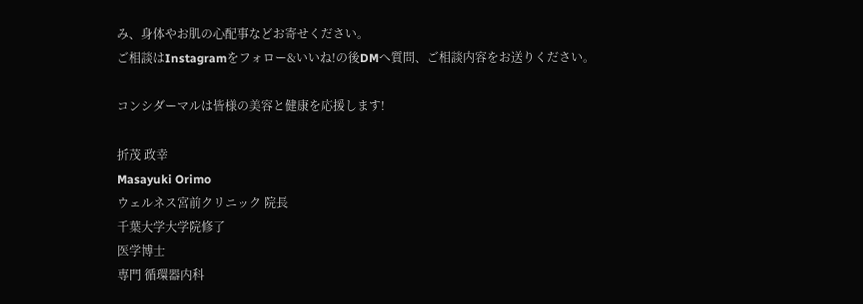み、身体やお肌の心配事などお寄せください。
ご相談はInstagramをフォロー&いいね!の後DMへ質問、ご相談内容をお送りください。

コンシダーマルは皆様の美容と健康を応援します!

折茂 政幸
Masayuki Orimo
ウェルネス宮前クリニック 院長
千葉大学大学院修了
医学博士
専門 循環器内科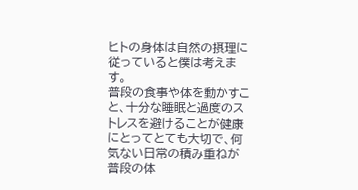ヒトの身体は自然の摂理に従っていると僕は考えます。
普段の食事や体を動かすこと、十分な睡眠と過度のストレスを避けることが健康にとってとても大切で、何気ない日常の積み重ねが普段の体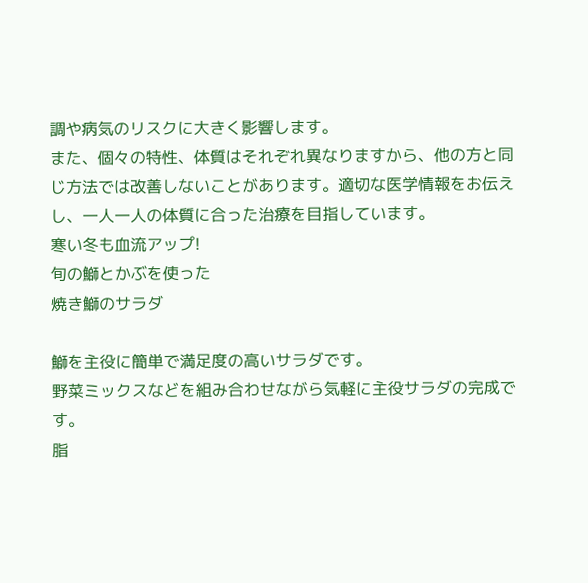調や病気のリスクに大きく影響します。
また、個々の特性、体質はそれぞれ異なりますから、他の方と同じ方法では改善しないことがあります。適切な医学情報をお伝えし、一人一人の体質に合った治療を目指しています。
寒い冬も血流アップ!
旬の鰤とかぶを使った
焼き鰤のサラダ

鰤を主役に簡単で満足度の高いサラダです。
野菜ミックスなどを組み合わせながら気軽に主役サラダの完成です。
脂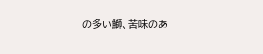の多い鰤、苦味のあ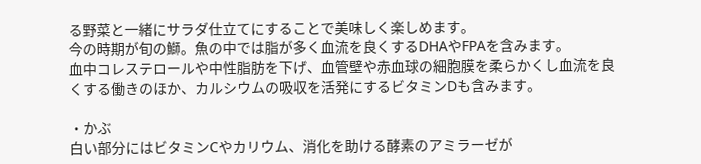る野菜と一緒にサラダ仕立てにすることで美味しく楽しめます。
今の時期が旬の鰤。魚の中では脂が多く血流を良くするDHAやFPAを含みます。
血中コレステロールや中性脂肪を下げ、血管壁や赤血球の細胞膜を柔らかくし血流を良くする働きのほか、カルシウムの吸収を活発にするビタミンDも含みます。

・かぶ
白い部分にはビタミンCやカリウム、消化を助ける酵素のアミラーゼが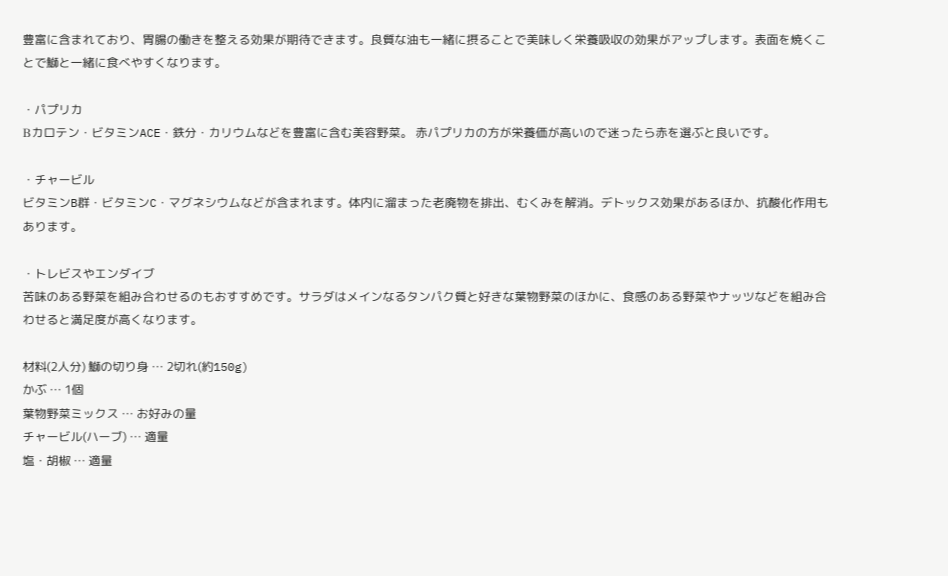豊富に含まれており、胃腸の働きを整える効果が期待できます。良質な油も一緒に摂ることで美味しく栄養吸収の効果がアップします。表面を焼くことで鰤と一緒に食べやすくなります。

・パプリカ
Βカロテン・ビタミンACE・鉄分・カリウムなどを豊富に含む美容野菜。 赤パプリカの方が栄養価が高いので迷ったら赤を選ぶと良いです。

・チャービル
ビタミンB群・ビタミンC・マグネシウムなどが含まれます。体内に溜まった老廃物を排出、むくみを解消。デトックス効果があるほか、抗酸化作用もあります。

・トレビスやエンダイブ
苦味のある野菜を組み合わせるのもおすすめです。サラダはメインなるタンパク質と好きな葉物野菜のほかに、食感のある野菜やナッツなどを組み合わせると満足度が高くなります。

材料(2人分) 鰤の切り身 … 2切れ(約150g)
かぶ … 1個
葉物野菜ミックス … お好みの量
チャービル(ハーブ) … 適量
塩・胡椒 … 適量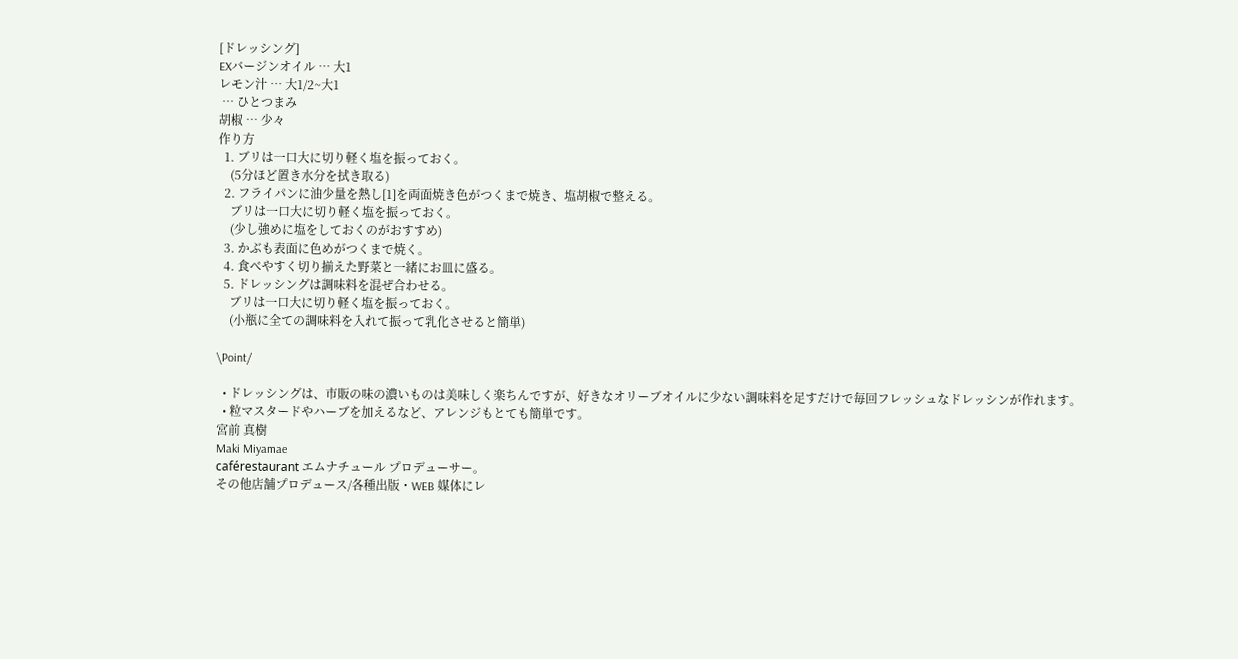[ドレッシング]
EXバージンオイル … 大1
レモン汁 … 大1/2~大1
 … ひとつまみ
胡椒 … 少々
作り方
  1. ブリは一口大に切り軽く塩を振っておく。
    (5分ほど置き水分を拭き取る)
  2. フライパンに油少量を熱し[1]を両面焼き色がつくまで焼き、塩胡椒で整える。
    ブリは一口大に切り軽く塩を振っておく。
    (少し強めに塩をしておくのがおすすめ)
  3. かぶも表面に色めがつくまで焼く。
  4. 食べやすく切り揃えた野菜と一緒にお皿に盛る。
  5. ドレッシングは調味料を混ぜ合わせる。
    ブリは一口大に切り軽く塩を振っておく。
    (小瓶に全ての調味料を入れて振って乳化させると簡単)

\Point/

  • ドレッシングは、市販の味の濃いものは美味しく楽ちんですが、好きなオリーブオイルに少ない調味料を足すだけで毎回フレッシュなドレッシンが作れます。
  • 粒マスタードやハーブを加えるなど、アレンジもとても簡単です。
宮前 真樹
Maki Miyamae
caférestaurant エムナチュール プロデューサー。
その他店舗プロデュース/各種出版・WEB 媒体にレ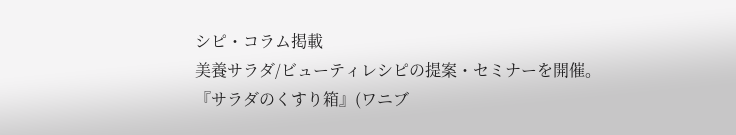シピ・コラム掲載
美養サラダ/ビューティレシピの提案・セミナーを開催。
『サラダのくすり箱』(ワニブ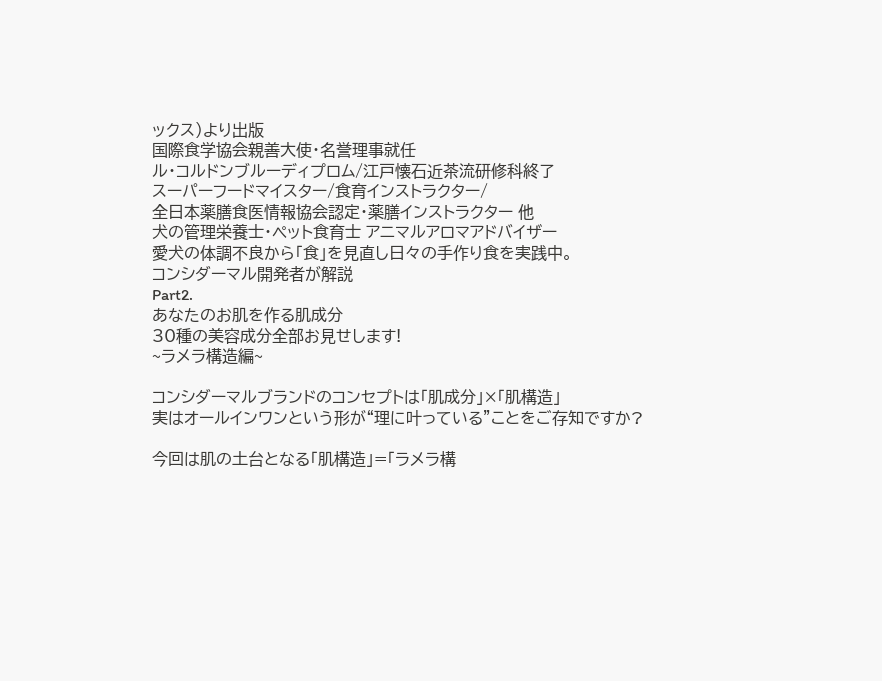ックス)より出版
国際食学協会親善大使・名誉理事就任
ル・コルドンブルーディプロム/江戸懐石近茶流研修科終了
スーパーフードマイスター/食育インストラクター/
全日本薬膳食医情報協会認定・薬膳インストラクター 他
犬の管理栄養士・ペット食育士 アニマルアロマアドバイザー
愛犬の体調不良から「食」を見直し日々の手作り食を実践中。
コンシダーマル開発者が解説
Part2.
あなたのお肌を作る肌成分
30種の美容成分全部お⾒せします!
~ラメラ構造編~

コンシダーマルブランドのコンセプトは「肌成分」×「肌構造」
実はオールインワンという形が“理に叶っている”ことをご存知ですか?

今回は肌の土台となる「肌構造」=「ラメラ構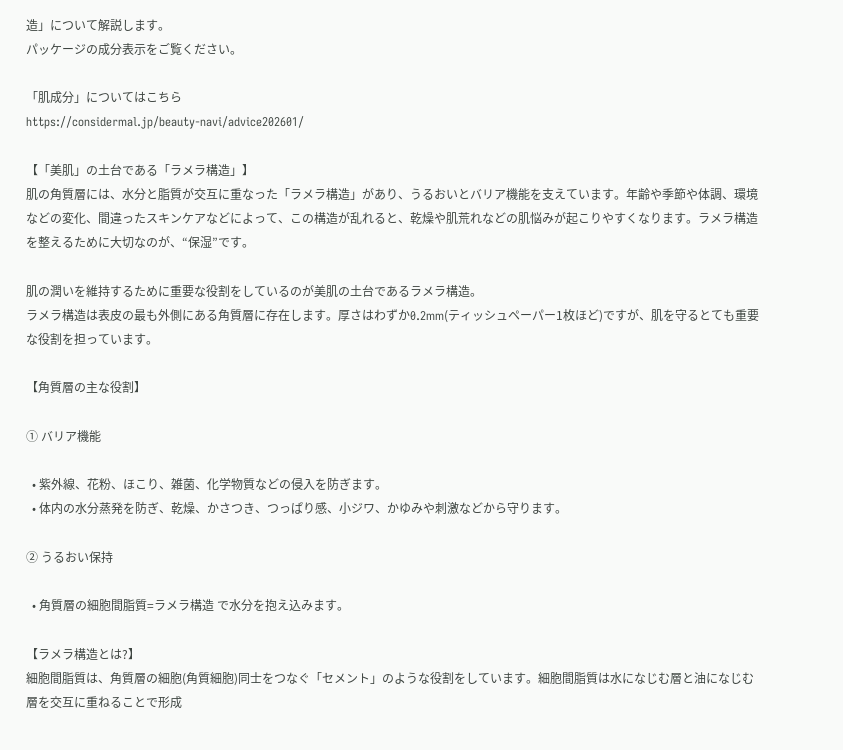造」について解説します。
パッケージの成分表示をご覧ください。

「肌成分」についてはこちら
https://considermal.jp/beauty-navi/advice202601/

【「美肌」の土台である「ラメラ構造」】
肌の角質層には、水分と脂質が交互に重なった「ラメラ構造」があり、うるおいとバリア機能を支えています。年齢や季節や体調、環境などの変化、間違ったスキンケアなどによって、この構造が乱れると、乾燥や肌荒れなどの肌悩みが起こりやすくなります。ラメラ構造を整えるために大切なのが、“保湿”です。

肌の潤いを維持するために重要な役割をしているのが美肌の土台であるラメラ構造。
ラメラ構造は表皮の最も外側にある角質層に存在します。厚さはわずか0.2mm(ティッシュペーパー1枚ほど)ですが、肌を守るとても重要な役割を担っています。

【角質層の主な役割】

① バリア機能

  • 紫外線、花粉、ほこり、雑菌、化学物質などの侵入を防ぎます。
  • 体内の水分蒸発を防ぎ、乾燥、かさつき、つっぱり感、小ジワ、かゆみや刺激などから守ります。

② うるおい保持

  • 角質層の細胞間脂質=ラメラ構造 で水分を抱え込みます。

【ラメラ構造とは?】
細胞間脂質は、角質層の細胞(角質細胞)同士をつなぐ「セメント」のような役割をしています。細胞間脂質は水になじむ層と油になじむ層を交互に重ねることで形成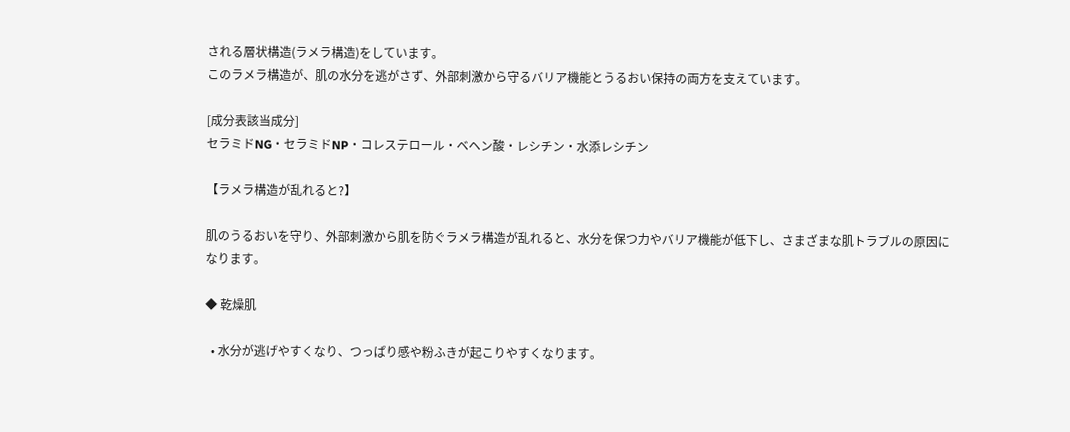される層状構造(ラメラ構造)をしています。
このラメラ構造が、肌の水分を逃がさず、外部刺激から守るバリア機能とうるおい保持の両方を支えています。

[成分表該当成分]
セラミドNG・セラミドNP・コレステロール・ベヘン酸・レシチン・水添レシチン

【ラメラ構造が乱れると?】

肌のうるおいを守り、外部刺激から肌を防ぐラメラ構造が乱れると、水分を保つ力やバリア機能が低下し、さまざまな肌トラブルの原因になります。

◆ 乾燥肌

  • 水分が逃げやすくなり、つっぱり感や粉ふきが起こりやすくなります。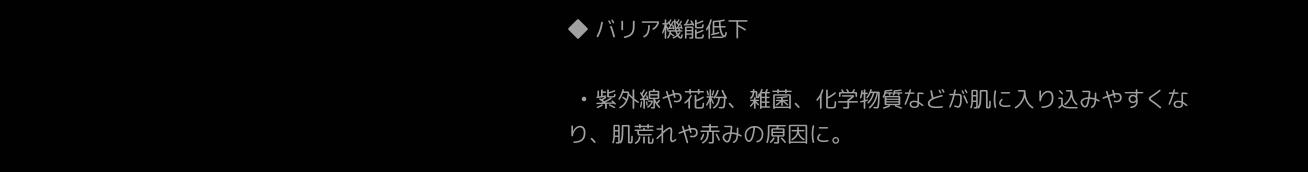◆ バリア機能低下

  • 紫外線や花粉、雑菌、化学物質などが肌に入り込みやすくなり、肌荒れや赤みの原因に。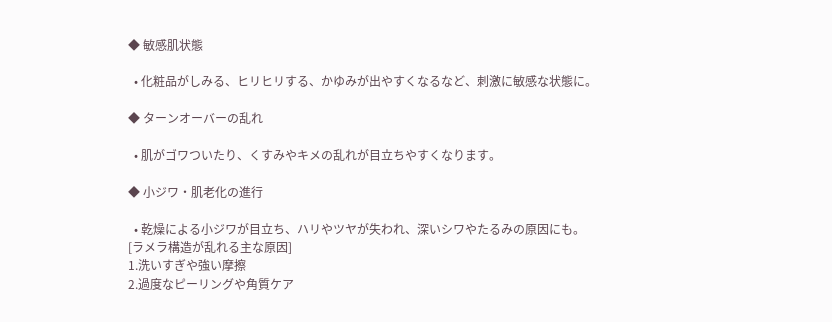◆ 敏感肌状態

  • 化粧品がしみる、ヒリヒリする、かゆみが出やすくなるなど、刺激に敏感な状態に。

◆ ターンオーバーの乱れ

  • 肌がゴワついたり、くすみやキメの乱れが目立ちやすくなります。

◆ 小ジワ・肌老化の進行

  • 乾燥による小ジワが目立ち、ハリやツヤが失われ、深いシワやたるみの原因にも。
[ラメラ構造が乱れる主な原因]
1.洗いすぎや強い摩擦
2.過度なピーリングや角質ケア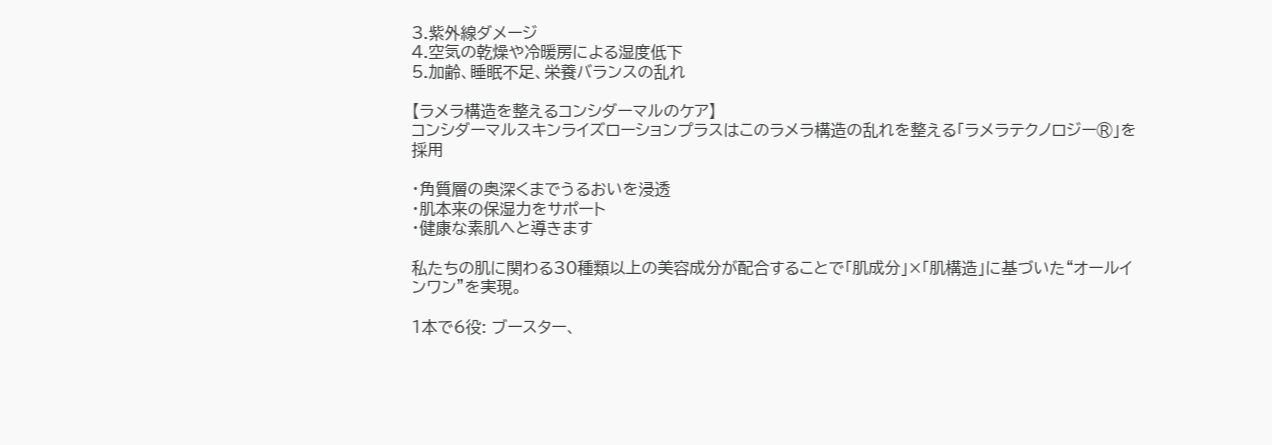3.紫外線ダメージ
4.空気の乾燥や冷暖房による湿度低下
5.加齢、睡眠不足、栄養バランスの乱れ

【ラメラ構造を整えるコンシダーマルのケア】
コンシダーマルスキンライズローションプラスはこのラメラ構造の乱れを整える「ラメラテクノロジー®」を採用

・角質層の奥深くまでうるおいを浸透
・肌本来の保湿力をサポート
・健康な素肌へと導きます

私たちの肌に関わる30種類以上の美容成分が配合することで「肌成分」×「肌構造」に基づいた“オールインワン”を実現。

1本で6役: ブースター、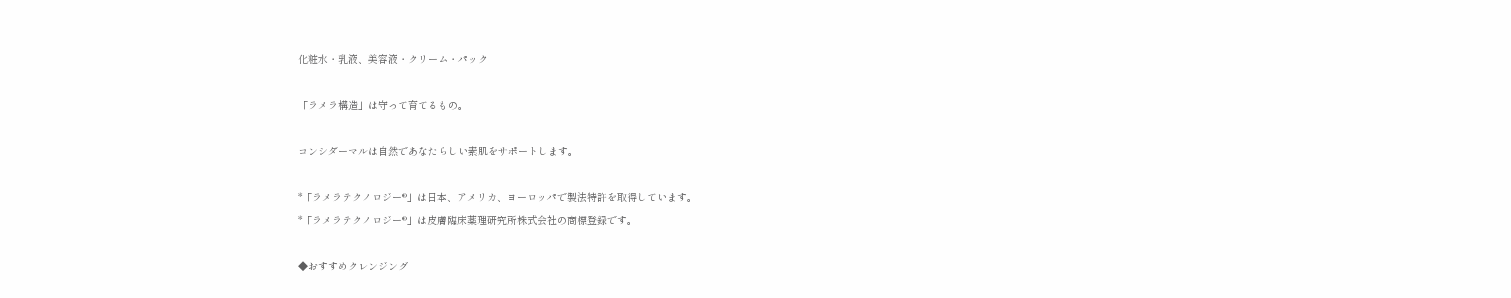化粧水・乳液、美容液・クリーム・パック

「ラメラ構造」は守って育てるもの。

コンシダーマルは自然であなたらしい素肌をサポートします。

*「ラメラテクノロジー®」は日本、アメリカ、ヨーロッパで製法特許を取得しています。
*「ラメラテクノロジー®」は皮膚臨床薬理研究所株式会社の商標登録です。

◆おすすめクレンジング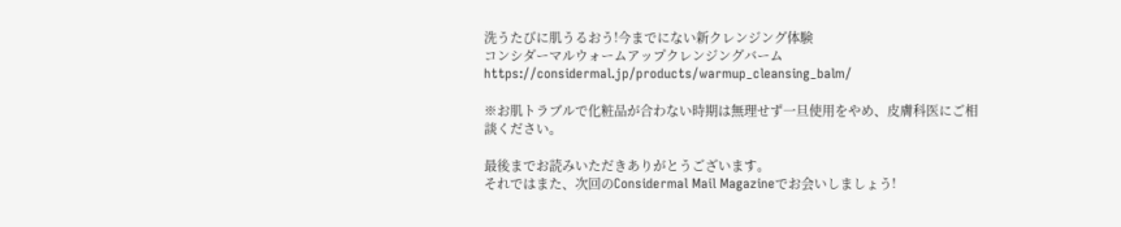洗うたびに肌うるおう!今までにない新クレンジング体験
コンシダーマルウォームアップクレンジングバーム
https://considermal.jp/products/warmup_cleansing_balm/

※お肌トラブルで化粧品が合わない時期は無理せず一旦使用をやめ、皮膚科医にご相談ください。

最後までお読みいただきありがとうございます。
それではまた、次回のConsidermal Mail Magazineでお会いしましょう!